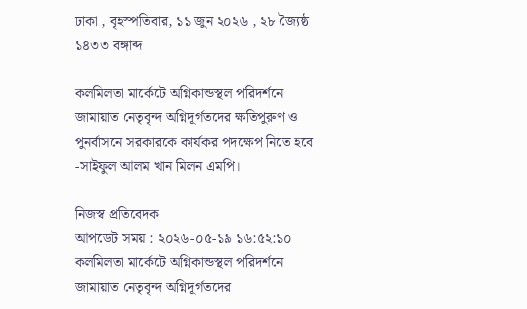ঢাকা , বৃহস্পতিবার, ১১ জুন ২০২৬ , ২৮ জ্যৈষ্ঠ ১৪৩৩ বঙ্গাব্দ

কলমিলতা মার্কেটে অগ্নিকান্ডস্থল পরিদর্শনে জামায়াত নেতৃবৃন্দ অগ্নিদূর্গতদের ক্ষতিপুরুণ ও পুনর্বাসনে সরকারকে কার্যকর পদক্ষেপ নিতে হবে -সাইফুল আলম খান মিলন এমপি।

নিজস্ব প্রতিবেদক
আপডেট সময় : ২০২৬-০৫-১৯ ১৬:৫২:১০
কলমিলতা মার্কেটে অগ্নিকান্ডস্থল পরিদর্শনে জামায়াত নেতৃবৃন্দ অগ্নিদূর্গতদের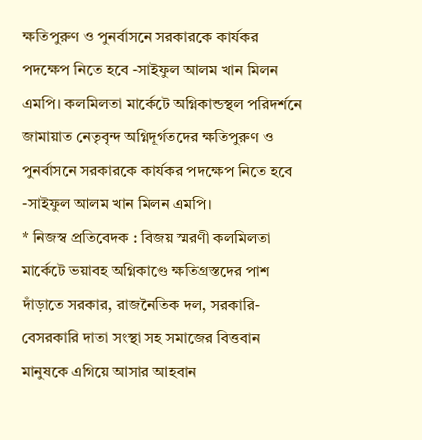ক্ষতিপুরুণ ও পুনর্বাসনে সরকারকে কার্যকর পদক্ষেপ নিতে হবে -সাইফুল আলম খান মিলন এমপি। কলমিলতা মার্কেটে অগ্নিকান্ডস্থল পরিদর্শনে জামায়াত নেতৃবৃন্দ অগ্নিদূর্গতদের ক্ষতিপুরুণ ও পুনর্বাসনে সরকারকে কার্যকর পদক্ষেপ নিতে হবে -সাইফুল আলম খান মিলন এমপি।
* নিজস্ব প্রতিবেদক : বিজয় স্মরণী কলমিলতা মার্কেটে ভয়াবহ অগ্নিকাণ্ডে ক্ষতিগ্রস্তদের পাশ দাঁড়াতে সরকার, রাজনৈতিক দল, সরকারি-বেসরকারি দাতা সংস্থা সহ সমাজের বিত্তবান মানুষকে এগিয়ে আসার আহবান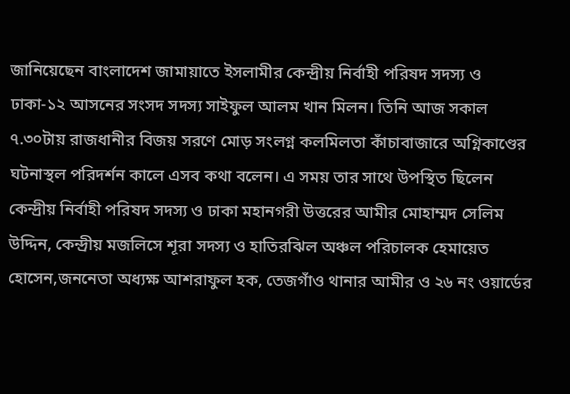জানিয়েছেন বাংলাদেশ জামায়াতে ইসলামীর কেন্দ্রীয় নির্বাহী পরিষদ সদস্য ও ঢাকা-১২ আসনের সংসদ সদস্য সাইফুল আলম খান মিলন। তিনি আজ সকাল ৭.৩০টায় রাজধানীর বিজয় সরণে মোড় সংলগ্ন কলমিলতা কাঁচাবাজারে অগ্নিকাণ্ডের ঘটনাস্থল পরিদর্শন কালে এসব কথা বলেন। এ সময় তার সাথে উপস্থিত ছিলেন কেন্দ্রীয় নির্বাহী পরিষদ সদস্য ও ঢাকা মহানগরী উত্তরের আমীর মোহাম্মদ সেলিম উদ্দিন, কেন্দ্রীয় মজলিসে শূরা সদস্য ও হাতিরঝিল অঞ্চল পরিচালক হেমায়েত হোসেন,জননেতা অধ্যক্ষ আশরাফুল হক, তেজগাঁও থানার আমীর ও ২৬ নং ওয়ার্ডের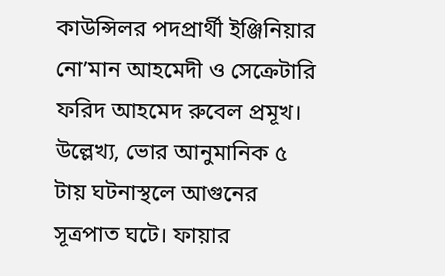কাউন্সিলর পদপ্রার্থী ইঞ্জিনিয়ার নো’মান আহমেদী ও সেক্রেটারি ফরিদ আহমেদ রুবেল প্রমূখ। উল্লেখ্য, ভোর আনুমানিক ৫ টায় ঘটনাস্থলে আগুনের সূত্রপাত ঘটে। ফায়ার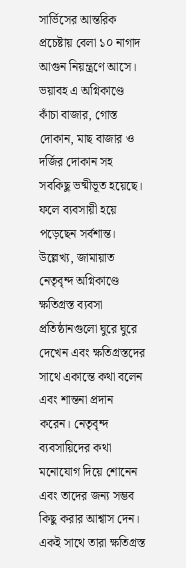সার্ভিসের আন্তরিক প্রচেষ্টায় বেলা ১০ নাগাদ আগুন নিয়ন্ত্রণে আসে। ভয়াবহ এ অগ্নিকাণ্ডে কাঁচা বাজার, গোস্ত দোকান, মাছ বাজার ও দর্জির দোকান সহ সবকিছু ভষ্মীভূত হয়েছে। ফলে ব্যবসায়ী হয়ে পড়েছেন সর্বশান্ত। উল্লেখ্য, জামায়াত নেতৃবৃন্দ অগ্নিকাণ্ডে ক্ষতিগ্রস্ত ব্যবসা প্রতিষ্ঠানগুলো ঘুরে ঘুরে দেখেন এবং ক্ষতিগ্রস্তদের সাথে একান্তে কথা বলেন এবং শান্তনা প্রদান করেন। নেতৃবৃন্দ ব্যবসায়িদের কথা মনোযোগ দিয়ে শোনেন এবং তাদের জন্য সম্ভব কিছু করার আশ্বাস দেন। একই সাথে তারা ক্ষতিগ্রস্ত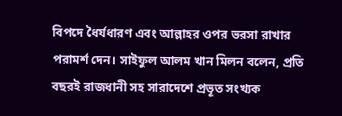বিপদে ধৈর্যধারণ এবং আল্লাহর ওপর ভরসা রাখার পরামর্শ দেন। সাইফুল আলম খান মিলন বলেন, প্রতি বছরই রাজধানী সহ সারাদেশে প্রভূত সংখ্যক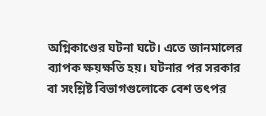অগ্নিকাণ্ডের ঘটনা ঘটে। এতে জানমালের ব্যাপক ক্ষয়ক্ষতি হয়। ঘটনার পর সরকার বা সংশ্লিষ্ট বিভাগগুলোকে বেশ তৎপর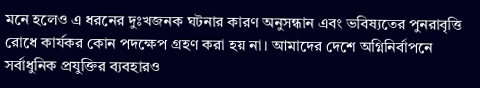মনে হলেও এ ধরনের দুঃখজনক ঘটনার কারণ অনুসন্ধান এবং ভবিষ্যতের পুনরাবৃত্তি রোধে কার্যকর কোন পদক্ষেপ গ্রহণ করা হয় না। আমাদের দেশে অগ্নিনির্বাপনে সর্বাধুনিক প্রযুক্তির ব্যবহারও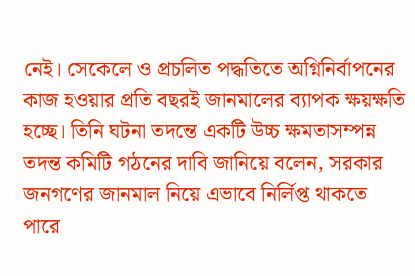নেই। সেকেলে ও প্রচলিত পদ্ধতিতে অগ্নিনির্বাপনের কাজ হওয়ার প্রতি বছরই জানমালের ব্যাপক ক্ষয়ক্ষতি হচ্ছে। তিনি ঘটনা তদন্তে একটি উচ্চ ক্ষমতাসম্পন্ন তদন্ত কমিটি গঠনের দাবি জানিয়ে বলেন, সরকার জনগণের জানমাল নিয়ে এভাবে নির্লিপ্ত থাকতে পারে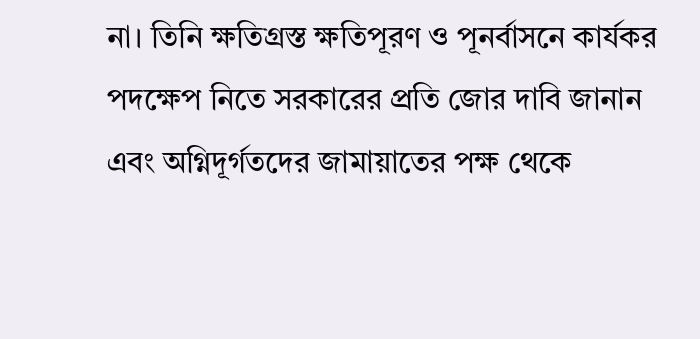না। তিনি ক্ষতিগ্রস্ত ক্ষতিপূরণ ও পূনর্বাসনে কার্যকর পদক্ষেপ নিতে সরকারের প্রতি জোর দাবি জানান এবং অগ্নিদূর্গতদের জামায়াতের পক্ষ থেকে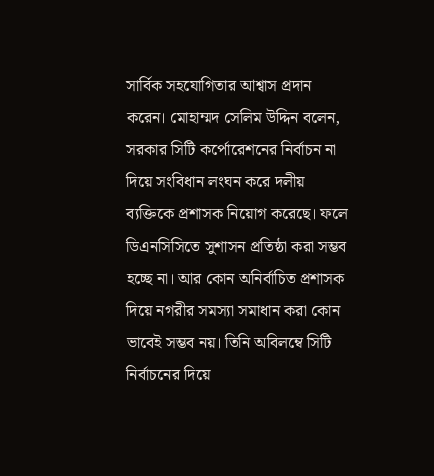সার্বিক সহযোগিতার আশ্বাস প্রদান করেন। মোহাম্মদ সেলিম উদ্দিন বলেন, সরকার সিটি কর্পোরেশনের নির্বাচন না দিয়ে সংবিধান লংঘন করে দলীয় ব্যক্তিকে প্রশাসক নিয়োগ করেছে। ফলে ডিএনসিসিতে সুশাসন প্রতিষ্ঠা করা সম্ভব হচ্ছে না। আর কোন অনির্বাচিত প্রশাসক দিয়ে নগরীর সমস্যা সমাধান করা কোন ভাবেই সম্ভব নয়। তিনি অবিলম্বে সিটি নির্বাচনের দিয়ে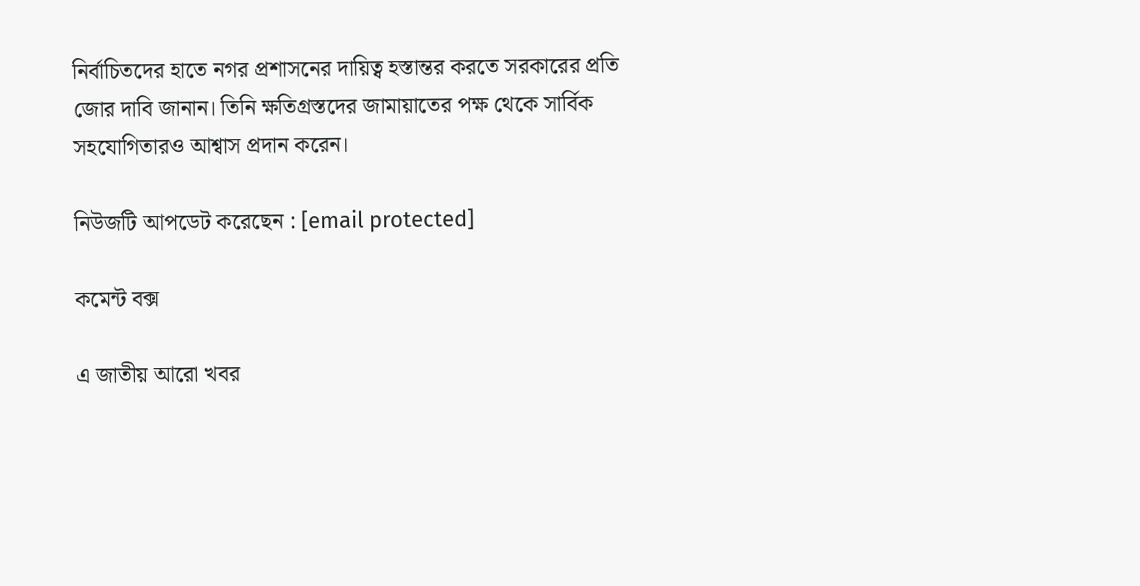নির্বাচিতদের হাতে নগর প্রশাসনের দায়িত্ব হস্তান্তর করতে সরকারের প্রতি জোর দাবি জানান। তিনি ক্ষতিগ্রস্তদের জামায়াতের পক্ষ থেকে সার্বিক সহযোগিতারও আশ্বাস প্রদান করেন।

নিউজটি আপডেট করেছেন : [email protected]

কমেন্ট বক্স

এ জাতীয় আরো খবর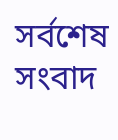সর্বশেষ সংবাদ